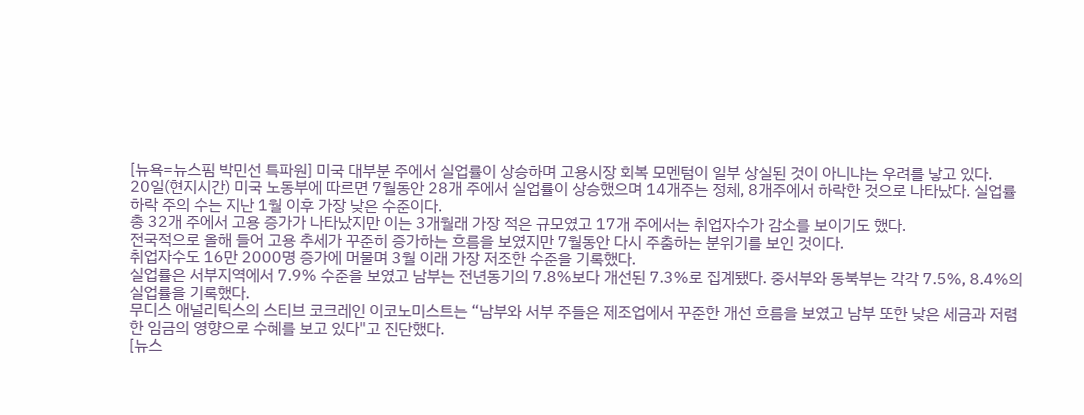[뉴욕=뉴스핌 박민선 특파원] 미국 대부분 주에서 실업률이 상승하며 고용시장 회복 모멘텀이 일부 상실된 것이 아니냐는 우려를 낳고 있다.
20일(현지시간) 미국 노동부에 따르면 7월동안 28개 주에서 실업률이 상승했으며 14개주는 정체, 8개주에서 하락한 것으로 나타났다. 실업률 하락 주의 수는 지난 1월 이후 가장 낮은 수준이다.
총 32개 주에서 고용 증가가 나타났지만 이는 3개월래 가장 적은 규모였고 17개 주에서는 취업자수가 감소를 보이기도 했다.
전국적으로 올해 들어 고용 추세가 꾸준히 증가하는 흐름을 보였지만 7월동안 다시 주춤하는 분위기를 보인 것이다.
취업자수도 16만 2000명 증가에 머물며 3월 이래 가장 저조한 수준을 기록했다.
실업률은 서부지역에서 7.9% 수준을 보였고 남부는 전년동기의 7.8%보다 개선된 7.3%로 집계됐다. 중서부와 동북부는 각각 7.5%, 8.4%의 실업률을 기록했다.
무디스 애널리틱스의 스티브 코크레인 이코노미스트는 “남부와 서부 주들은 제조업에서 꾸준한 개선 흐름을 보였고 남부 또한 낮은 세금과 저렴한 임금의 영향으로 수혜를 보고 있다"고 진단했다.
[뉴스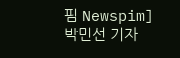핌 Newspim] 박민선 기자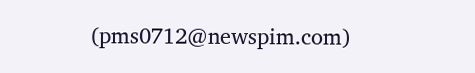(pms0712@newspim.com)